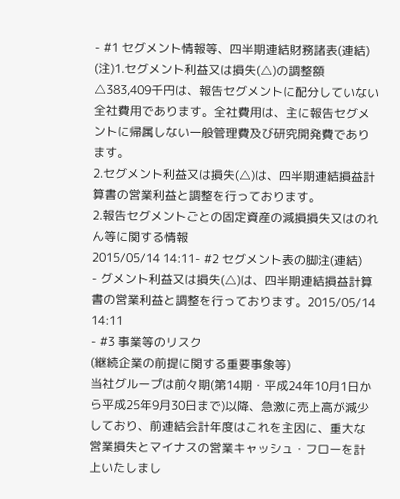- #1 セグメント情報等、四半期連結財務諸表(連結)
(注)1.セグメント利益又は損失(△)の調整額△383,409千円は、報告セグメントに配分していない全社費用であります。全社費用は、主に報告セグメントに帰属しない一般管理費及び研究開発費であります。
2.セグメント利益又は損失(△)は、四半期連結損益計算書の営業利益と調整を行っております。
2.報告セグメントごとの固定資産の減損損失又はのれん等に関する情報
2015/05/14 14:11- #2 セグメント表の脚注(連結)
- グメント利益又は損失(△)は、四半期連結損益計算書の営業利益と調整を行っております。2015/05/14 14:11
- #3 事業等のリスク
(継続企業の前提に関する重要事象等)
当社グループは前々期(第14期・平成24年10月1日から平成25年9月30日まで)以降、急激に売上高が減少しており、前連結会計年度はこれを主因に、重大な営業損失とマイナスの営業キャッシュ・フローを計上いたしまし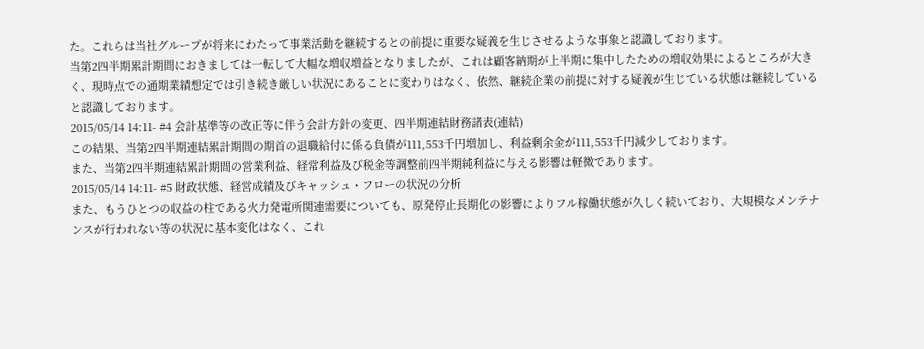た。これらは当社グループが将来にわたって事業活動を継続するとの前提に重要な疑義を生じさせるような事象と認識しております。
当第2四半期累計期間におきましては一転して大幅な増収増益となりましたが、これは顧客納期が上半期に集中したための増収効果によるところが大きく、現時点での通期業績想定では引き続き厳しい状況にあることに変わりはなく、依然、継続企業の前提に対する疑義が生じている状態は継続していると認識しております。
2015/05/14 14:11- #4 会計基準等の改正等に伴う会計方針の変更、四半期連結財務諸表(連結)
この結果、当第2四半期連結累計期間の期首の退職給付に係る負債が111,553千円増加し、利益剰余金が111,553千円減少しております。
また、当第2四半期連結累計期間の営業利益、経常利益及び税金等調整前四半期純利益に与える影響は軽微であります。
2015/05/14 14:11- #5 財政状態、経営成績及びキャッシュ・フローの状況の分析
また、もうひとつの収益の柱である火力発電所関連需要についても、原発停止長期化の影響によりフル稼働状態が久しく続いており、大規模なメンテナンスが行われない等の状況に基本変化はなく、これ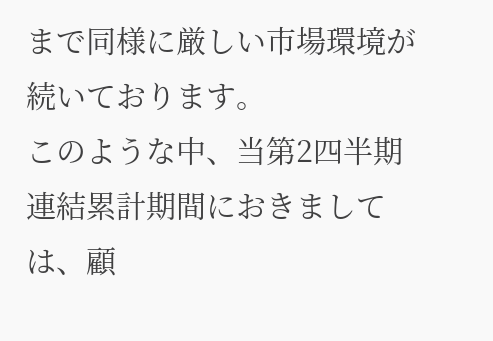まで同様に厳しい市場環境が続いております。
このような中、当第2四半期連結累計期間におきましては、顧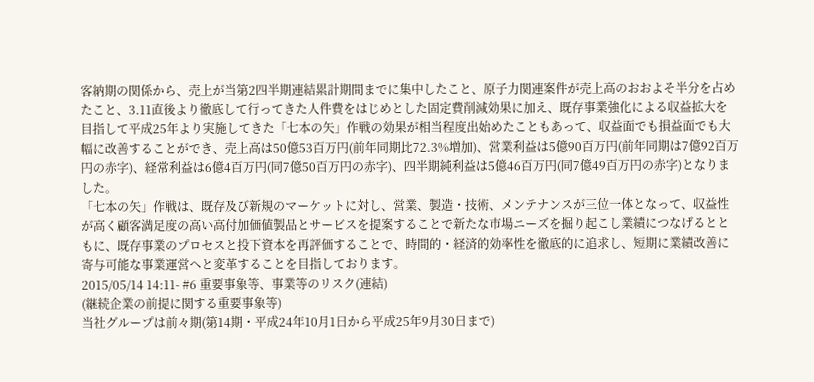客納期の関係から、売上が当第2四半期連結累計期間までに集中したこと、原子力関連案件が売上高のおおよそ半分を占めたこと、3.11直後より徹底して行ってきた人件費をはじめとした固定費削減効果に加え、既存事業強化による収益拡大を目指して平成25年より実施してきた「七本の矢」作戦の効果が相当程度出始めたこともあって、収益面でも損益面でも大幅に改善することができ、売上高は50億53百万円(前年同期比72.3%増加)、営業利益は5億90百万円(前年同期は7億92百万円の赤字)、経常利益は6億4百万円(同7億50百万円の赤字)、四半期純利益は5億46百万円(同7億49百万円の赤字)となりました。
「七本の矢」作戦は、既存及び新規のマーケットに対し、営業、製造・技術、メンテナンスが三位一体となって、収益性が高く顧客満足度の高い高付加価値製品とサービスを提案することで新たな市場ニーズを掘り起こし業績につなげるとともに、既存事業のプロセスと投下資本を再評価することで、時間的・経済的効率性を徹底的に追求し、短期に業績改善に寄与可能な事業運営へと変革することを目指しております。
2015/05/14 14:11- #6 重要事象等、事業等のリスク(連結)
(継続企業の前提に関する重要事象等)
当社グループは前々期(第14期・平成24年10月1日から平成25年9月30日まで)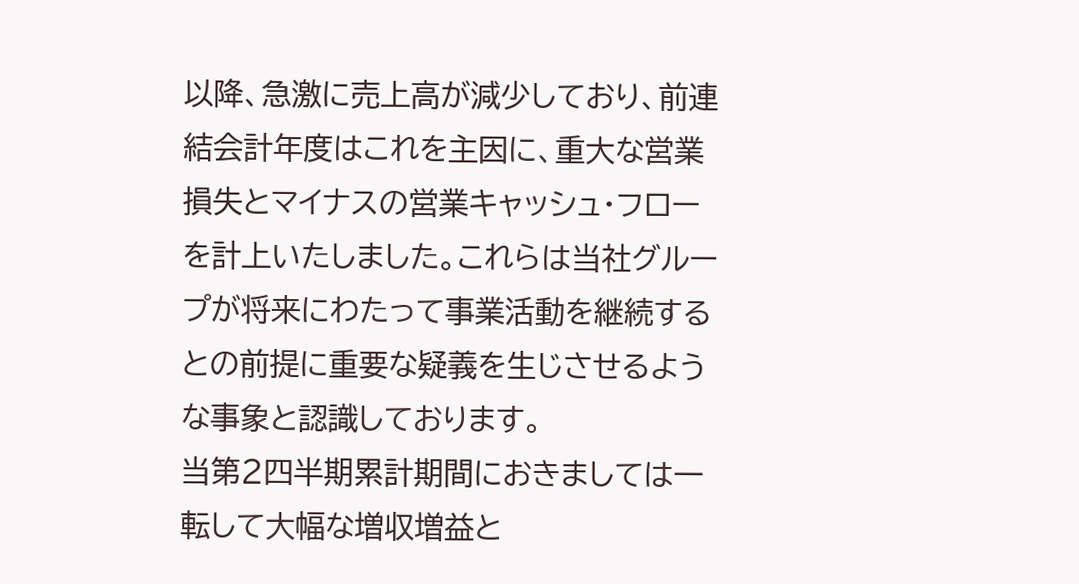以降、急激に売上高が減少しており、前連結会計年度はこれを主因に、重大な営業損失とマイナスの営業キャッシュ・フローを計上いたしました。これらは当社グループが将来にわたって事業活動を継続するとの前提に重要な疑義を生じさせるような事象と認識しております。
当第2四半期累計期間におきましては一転して大幅な増収増益と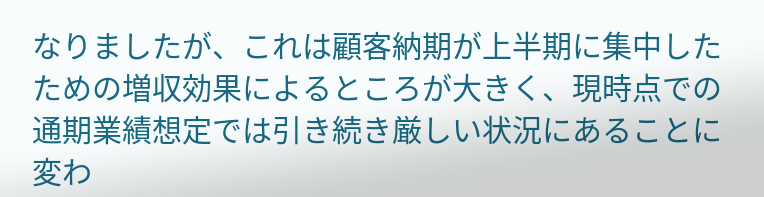なりましたが、これは顧客納期が上半期に集中したための増収効果によるところが大きく、現時点での通期業績想定では引き続き厳しい状況にあることに変わ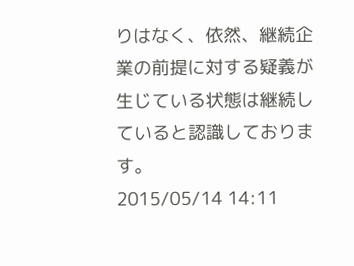りはなく、依然、継続企業の前提に対する疑義が生じている状態は継続していると認識しております。
2015/05/14 14:11